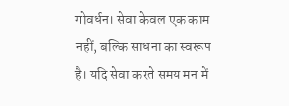गोवर्धन। सेवा केवल एक काम नहीं, बल्कि साधना का स्वरूप है। यदि सेवा करते समय मन में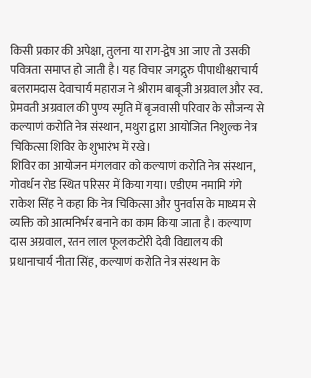किसी प्रकार की अपेक्षा, तुलना या राग-द्वेष आ जाए तो उसकी पवित्रता समाप्त हो जाती है। यह विचार जगद्गुरु पीपाधीश्वराचार्य बलरामदास देवाचार्य महाराज ने श्रीराम बाबूजी अग्रवाल और स्व. प्रेमवती अग्रवाल की पुण्य स्मृति में बृजवासी परिवार के सौजन्य से कल्याणं करोति नेत्र संस्थान, मथुरा द्वारा आयोजित निशुल्क नेत्र चिकित्सा शिविर के शुभारंभ में रखे।
शिविर का आयोजन मंगलवार को कल्याणं करोति नेत्र संस्थान, गोवर्धन रोड स्थित परिसर में किया गया। एडीएम नमामि गंगे राकेश सिंह ने कहा कि नेत्र चिकित्सा और पुनर्वास के माध्यम से व्यक्ति को आत्मनिर्भर बनाने का काम किया जाता है। कल्याण दास अग्रवाल, रतन लाल फूलकटोरी देवी विद्यालय की प्रधानाचार्य नीता सिंह, कल्याणं करोति नेत्र संस्थान के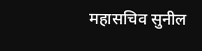महासचिव सुनील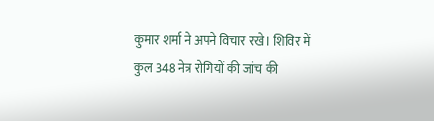कुमार शर्मा ने अपने विचार रखे। शिविर में कुल 348 नेत्र रोगियों की जांच की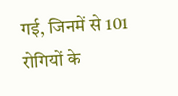गई, जिनमें से 101 रोगियों के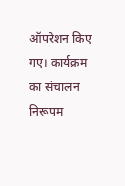ऑपरेशन किए गए। कार्यक्रम का संचालन निरूपम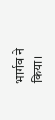भार्गव ने किया।